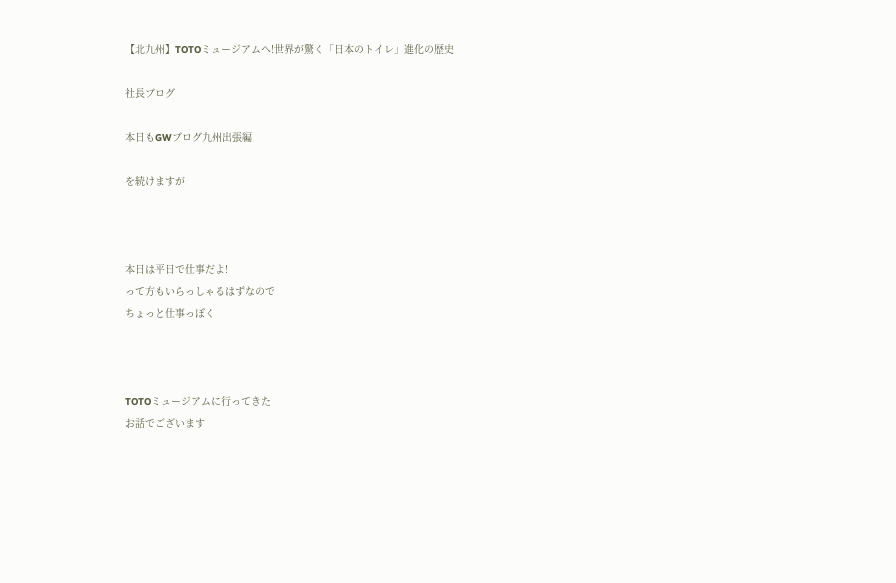【北九州】TOTOミュージアムへ!世界が驚く「日本のトイレ」進化の歴史

社長ブログ

本日もGWブログ九州出張編

を続けますが



本日は平日で仕事だよ!
って方もいらっしゃるはずなので
ちょっと仕事っぽく



TOTOミュージアムに行ってきた
お話でございます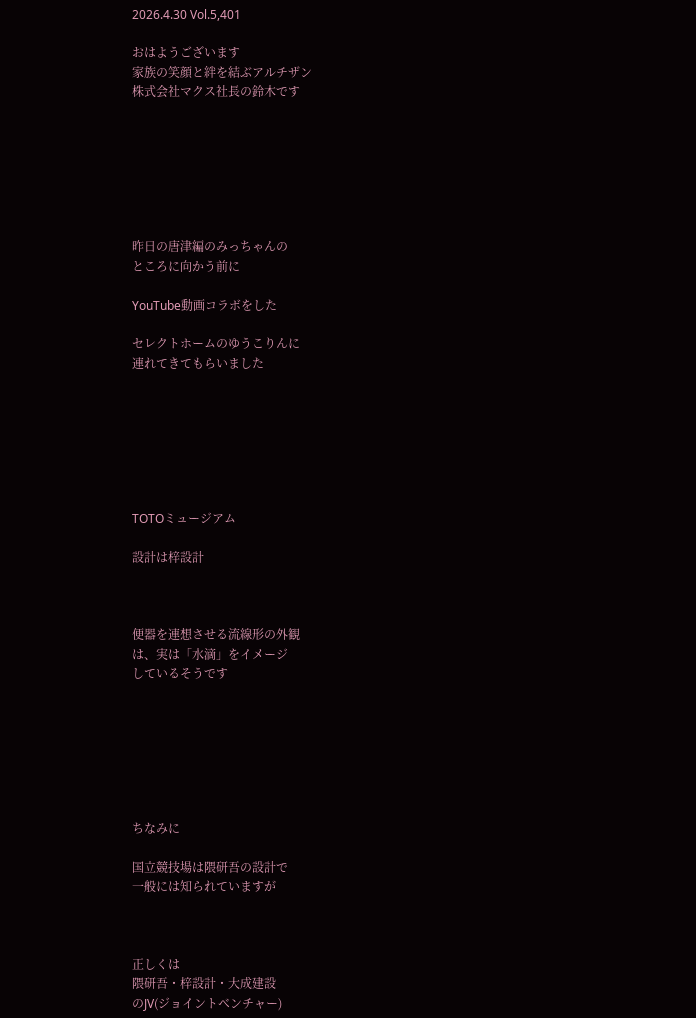2026.4.30 Vol.5,401

おはようございます
家族の笑顔と絆を結ぶアルチザン
株式会社マクス社長の鈴木です







昨日の唐津編のみっちゃんの
ところに向かう前に

YouTube動画コラボをした

セレクトホームのゆうこりんに
連れてきてもらいました







TOTOミュージアム

設計は梓設計



便器を連想させる流線形の外観
は、実は「水滴」をイメージ
しているそうです







ちなみに

国立競技場は隈研吾の設計で
一般には知られていますが



正しくは
隈研吾・梓設計・大成建設
のJV(ジョイントベンチャー)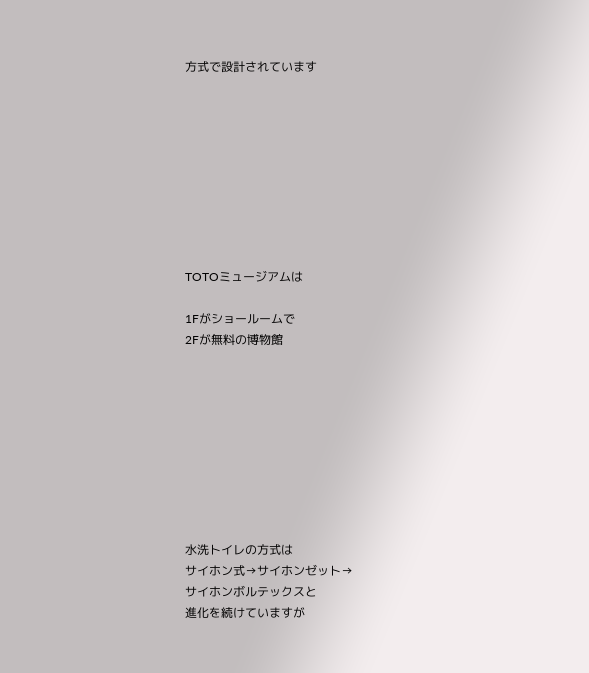方式で設計されています









TOTOミュージアムは

1Fがショールームで
2Fが無料の博物館









水洗トイレの方式は
サイホン式→サイホンゼット→
サイホンボルテックスと
進化を続けていますが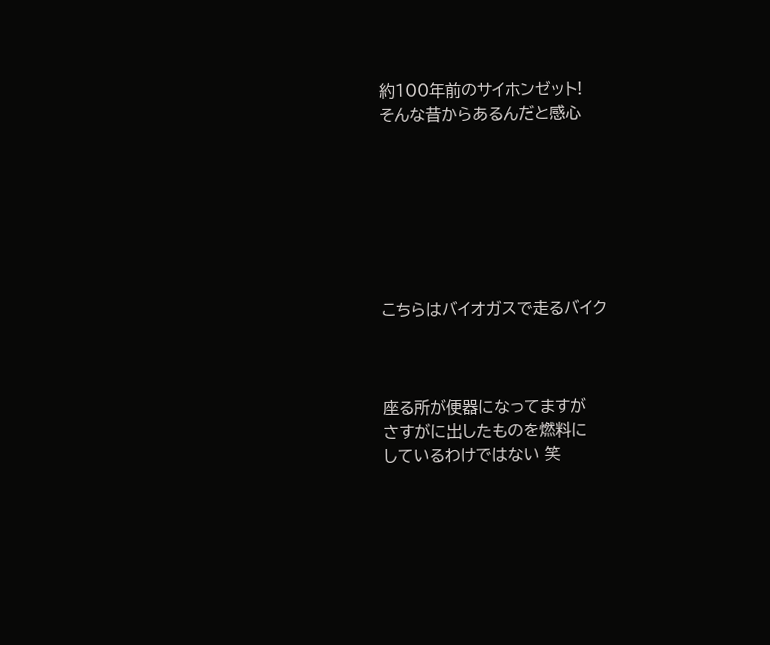約100年前のサイホンゼット!
そんな昔からあるんだと感心







こちらはバイオガスで走るバイク



座る所が便器になってますが
さすがに出したものを燃料に
しているわけではない 笑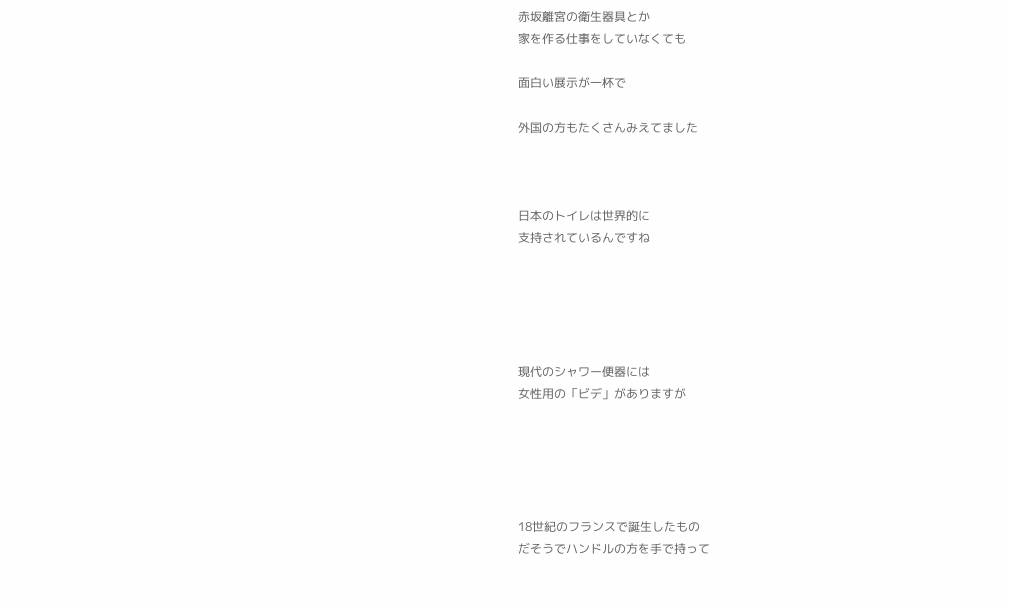赤坂離宮の衛生器具とか
家を作る仕事をしていなくても

面白い展示が一杯で

外国の方もたくさんみえてました



日本のトイレは世界的に
支持されているんですね





現代のシャワー便器には
女性用の「ビデ」がありますが





18世紀のフランスで誕生したもの
だそうでハンドルの方を手で持って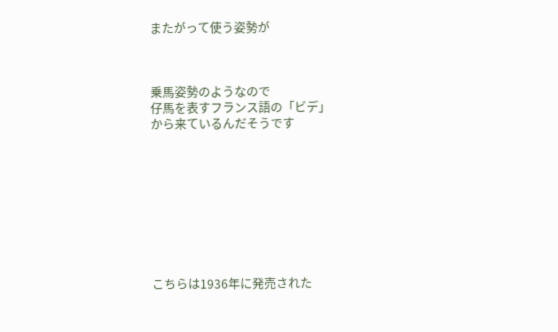またがって使う姿勢が



乗馬姿勢のようなので
仔馬を表すフランス語の「ビデ」
から来ているんだそうです









こちらは1936年に発売された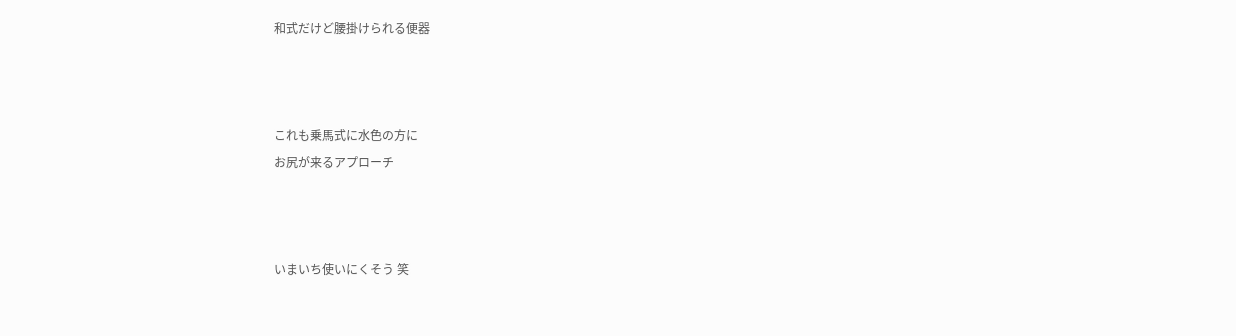和式だけど腰掛けられる便器



これも乗馬式に水色の方に
お尻が来るアプローチ



いまいち使いにくそう 笑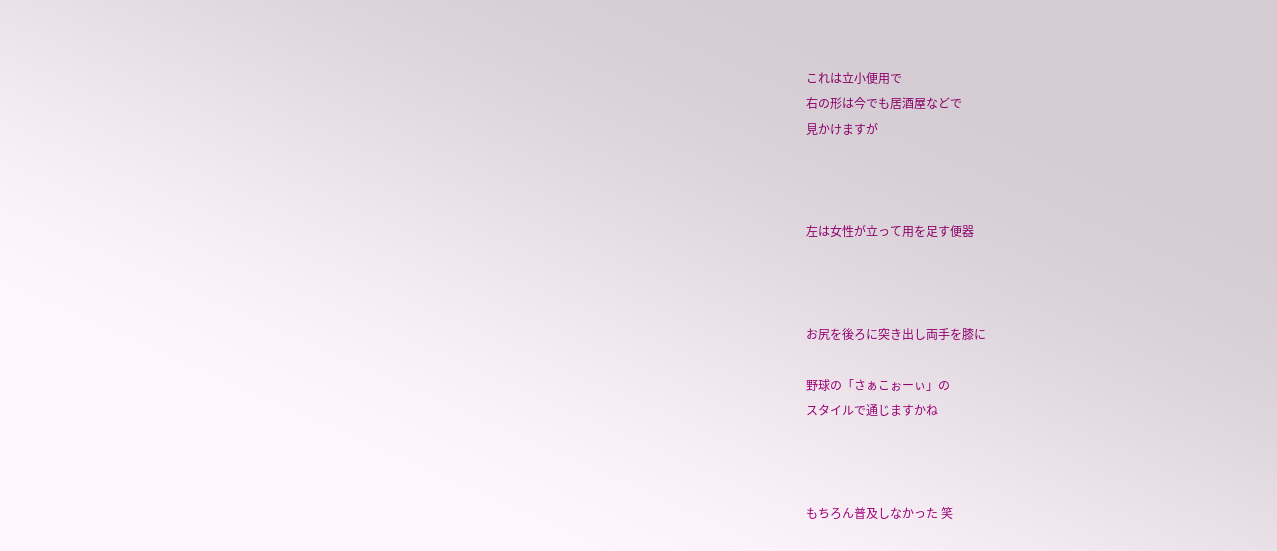これは立小便用で
右の形は今でも居酒屋などで
見かけますが



左は女性が立って用を足す便器



お尻を後ろに突き出し両手を膝に

野球の「さぁこぉーぃ」の
スタイルで通じますかね



もちろん普及しなかった 笑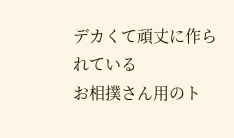デカくて頑丈に作られている
お相撲さん用のト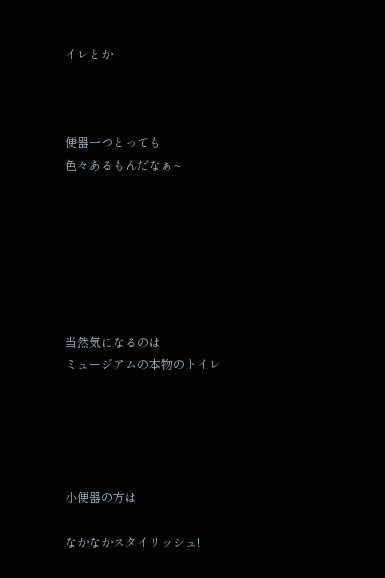イレとか



便器一つとっても
色々あるもんだなぁ~







当然気になるのは
ミュージアムの本物のトイレ





小便器の方は

なかなかスタイリッシュ!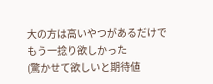大の方は高いやつがあるだけで
もう一捻り欲しかった
(驚かせて欲しいと期待値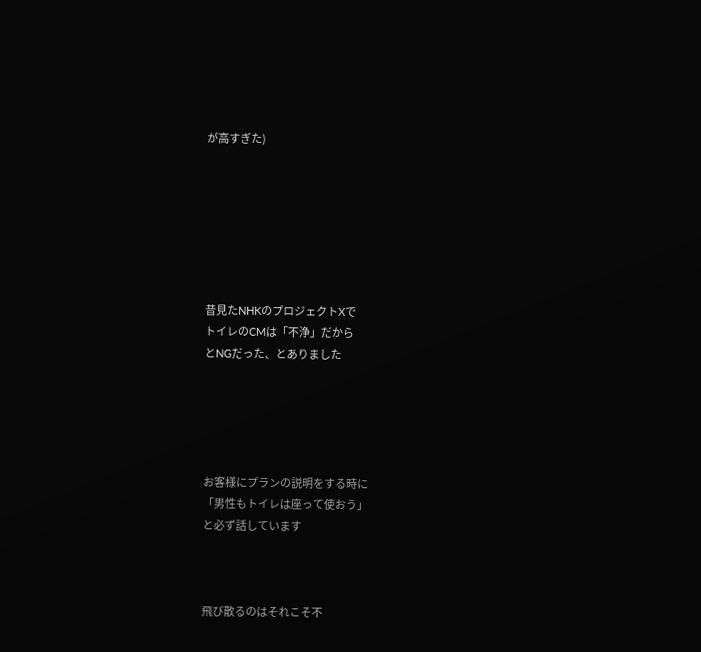が高すぎた)







昔見たNHKのプロジェクトXで
トイレのCMは「不浄」だから
とNGだった、とありました





お客様にプランの説明をする時に
「男性もトイレは座って使おう」
と必ず話しています



飛び散るのはそれこそ不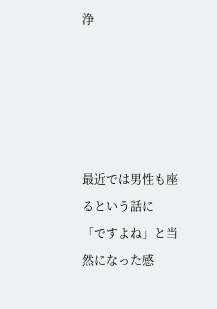浄





最近では男性も座るという話に
「ですよね」と当然になった感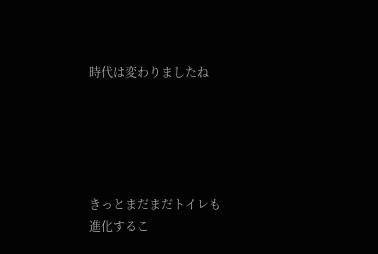時代は変わりましたね





きっとまだまだトイレも
進化するこ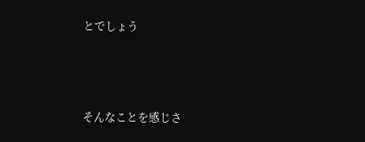とでしょう



そんなことを感じさ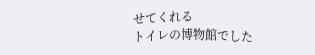せてくれる
トイレの博物館でした